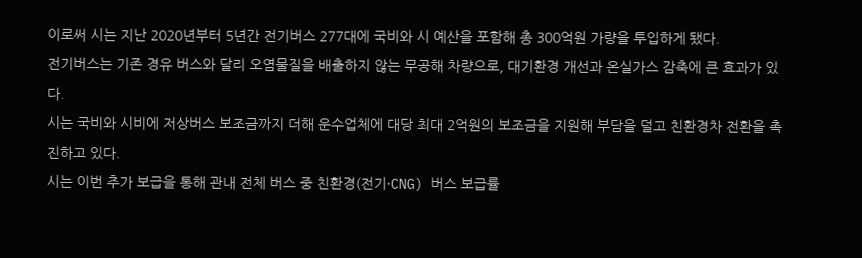이로써 시는 지난 2020년부터 5년간 전기버스 277대에 국비와 시 예산을 포함해 총 300억원 가량을 투입하게 됐다.
전기버스는 기존 경유 버스와 달리 오염물질을 배출하지 않는 무공해 차량으로, 대기환경 개선과 온실가스 감축에 큰 효과가 있다.
시는 국비와 시비에 저상버스 보조금까지 더해 운수업체에 대당 최대 2억원의 보조금을 지원해 부담을 덜고 친환경차 전환을 촉진하고 있다.
시는 이번 추가 보급을 통해 관내 전체 버스 중 친환경(전기·CNG) 버스 보급률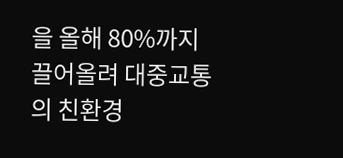을 올해 80%까지 끌어올려 대중교통의 친환경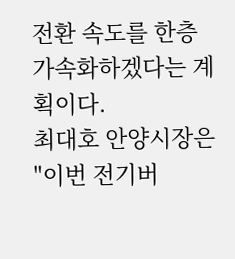전환 속도를 한층 가속화하겠다는 계획이다.
최대호 안양시장은 "이번 전기버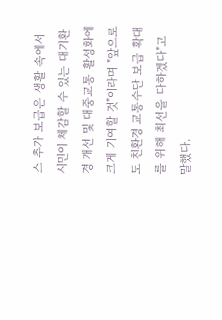스 추가 보급은 생활 속에서 시민이 체감할 수 있는 대기환경 개선 및 대중교통 활성화에 크게 기여할 것"이라며 "앞으로도 친환경 교통수단 보급 확대를 위해 최선을 다하겠다"고 말했다.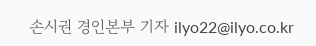손시권 경인본부 기자 ilyo22@ilyo.co.kr